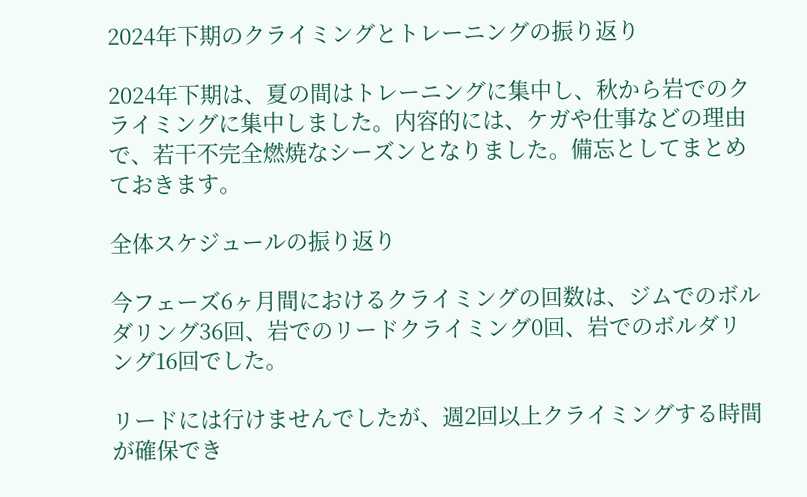2024年下期のクライミングとトレーニングの振り返り

2024年下期は、夏の間はトレーニングに集中し、秋から岩でのクライミングに集中しました。内容的には、ケガや仕事などの理由で、若干不完全燃焼なシーズンとなりました。備忘としてまとめておきます。

全体スケジュールの振り返り

今フェーズ6ヶ月間におけるクライミングの回数は、ジムでのボルダリング36回、岩でのリードクライミング0回、岩でのボルダリング16回でした。

リードには行けませんでしたが、週2回以上クライミングする時間が確保でき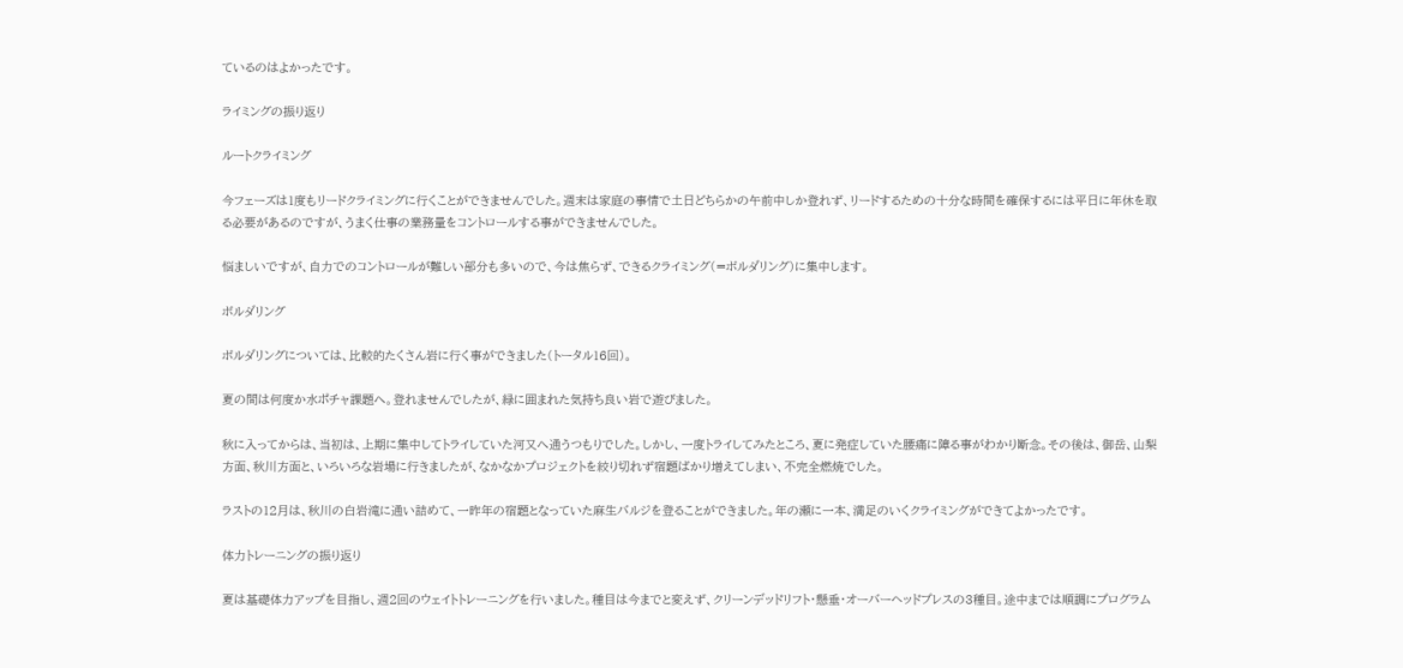ているのはよかったです。

ライミングの振り返り

ルートクライミング

今フェーズは1度もリードクライミングに行くことができませんでした。週末は家庭の事情で土日どちらかの午前中しか登れず、リードするための十分な時間を確保するには平日に年休を取る必要があるのですが、うまく仕事の業務量をコントロールする事ができませんでした。

悩ましいですが、自力でのコントロールが難しい部分も多いので、今は焦らず、できるクライミング(=ボルダリング)に集中します。

ボルダリング

ボルダリングについては、比較的たくさん岩に行く事ができました(トータル16回)。

夏の間は何度か水ポチャ課題へ。登れませんでしたが、緑に囲まれた気持ち良い岩で遊びました。

秋に入ってからは、当初は、上期に集中してトライしていた河又へ通うつもりでした。しかし、一度トライしてみたところ、夏に発症していた腰痛に障る事がわかり断念。その後は、御岳、山梨方面、秋川方面と、いろいろな岩場に行きましたが、なかなかプロジェクトを絞り切れず宿題ばかり増えてしまい、不完全燃焼でした。

ラストの12月は、秋川の白岩滝に通い詰めて、一昨年の宿題となっていた麻生バルジを登ることができました。年の瀬に一本、満足のいくクライミングができてよかったです。

体力トレーニングの振り返り

夏は基礎体力アップを目指し、週2回のウェイトトレーニングを行いました。種目は今までと変えず、クリーンデッドリフト・懸垂・オーバーヘッドプレスの3種目。途中までは順調にプログラム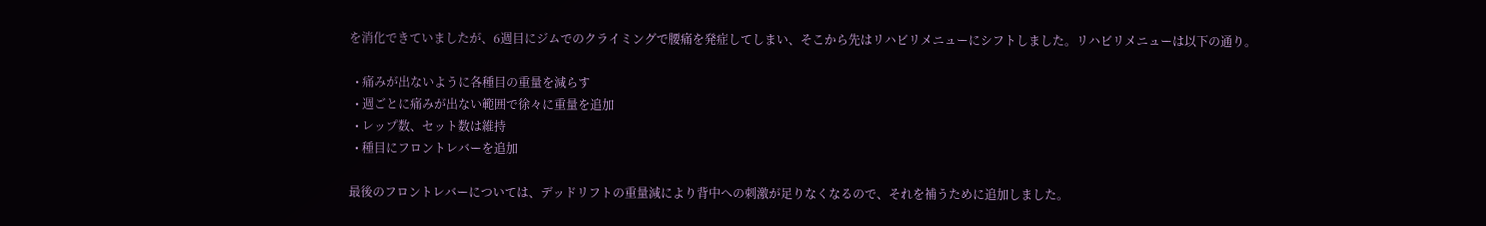を消化できていましたが、6週目にジムでのクライミングで腰痛を発症してしまい、そこから先はリハビリメニューにシフトしました。リハビリメニューは以下の通り。

  • 痛みが出ないように各種目の重量を減らす
  • 週ごとに痛みが出ない範囲で徐々に重量を追加
  • レップ数、セット数は維持
  • 種目にフロントレバーを追加

最後のフロントレバーについては、デッドリフトの重量減により背中への刺激が足りなくなるので、それを補うために追加しました。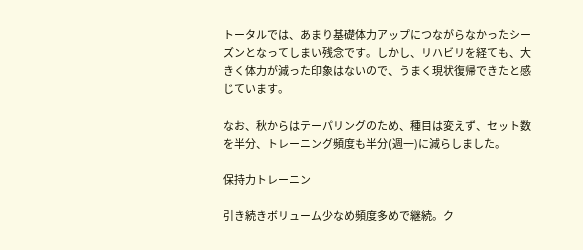トータルでは、あまり基礎体力アップにつながらなかったシーズンとなってしまい残念です。しかし、リハビリを経ても、大きく体力が減った印象はないので、うまく現状復帰できたと感じています。

なお、秋からはテーパリングのため、種目は変えず、セット数を半分、トレーニング頻度も半分(週一)に減らしました。

保持力トレーニン

引き続きボリューム少なめ頻度多めで継続。ク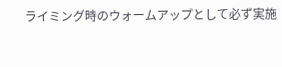ライミング時のウォームアップとして必ず実施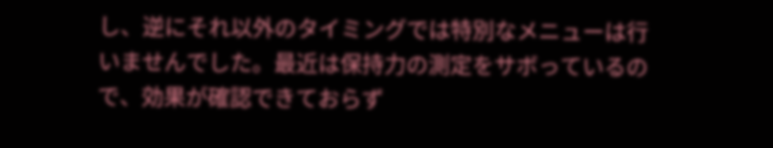し、逆にそれ以外のタイミングでは特別なメニューは行いませんでした。最近は保持力の測定をサボっているので、効果が確認できておらず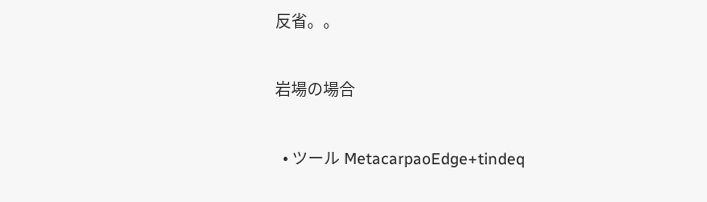反省。。

岩場の場合

  • ツール MetacarpaoEdge+tindeq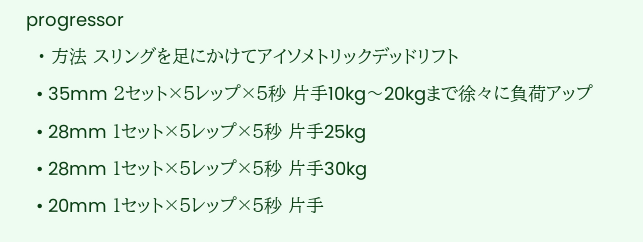progressor
  • 方法 スリングを足にかけてアイソメトリックデッドリフト
  • 35mm 2セット×5レップ×5秒 片手10kg〜20kgまで徐々に負荷アップ
  • 28mm 1セット×5レップ×5秒 片手25kg
  • 28mm 1セット×5レップ×5秒 片手30kg
  • 20mm 1セット×5レップ×5秒 片手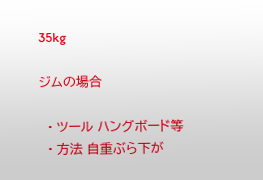35kg

ジムの場合

  • ツール ハングボード等
  • 方法 自重ぶら下が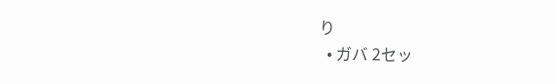り
  • ガバ 2セッ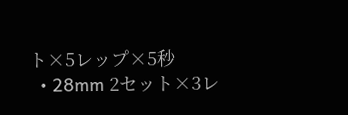ト×5レップ×5秒
  • 28mm 2セット×3レ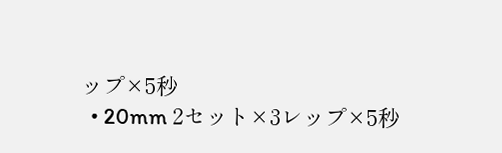ップ×5秒
  • 20mm 2セット×3レップ×5秒